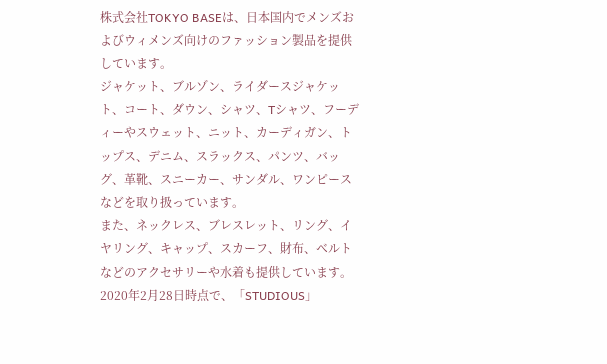株式会社TOKYO BASEは、日本国内でメンズおよびウィメンズ向けのファッション製品を提供しています。
ジャケット、ブルゾン、ライダースジャケット、コート、ダウン、シャツ、Tシャツ、フーディーやスウェット、ニット、カーディガン、トップス、デニム、スラックス、パンツ、バッグ、革靴、スニーカー、サンダル、ワンピースなどを取り扱っています。
また、ネックレス、ブレスレット、リング、イヤリング、キャップ、スカーフ、財布、ベルトなどのアクセサリーや水着も提供しています。
2020年2月28日時点で、「STUDIOUS」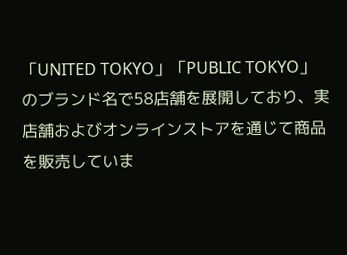「UNITED TOKYO」「PUBLIC TOKYO」のブランド名で58店舗を展開しており、実店舗およびオンラインストアを通じて商品を販売していま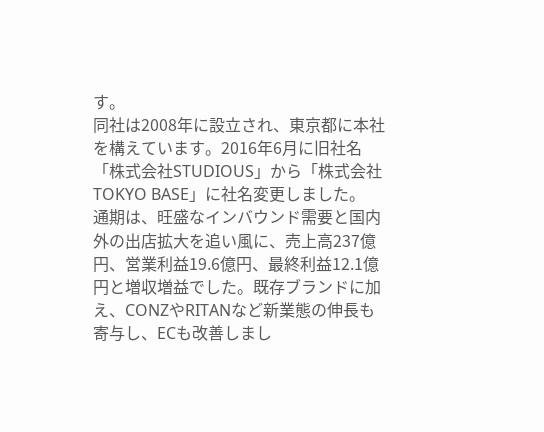す。
同社は2008年に設立され、東京都に本社を構えています。2016年6月に旧社名「株式会社STUDIOUS」から「株式会社TOKYO BASE」に社名変更しました。
通期は、旺盛なインバウンド需要と国内外の出店拡大を追い風に、売上高237億円、営業利益19.6億円、最終利益12.1億円と増収増益でした。既存ブランドに加え、CONZやRITANなど新業態の伸長も寄与し、ECも改善しまし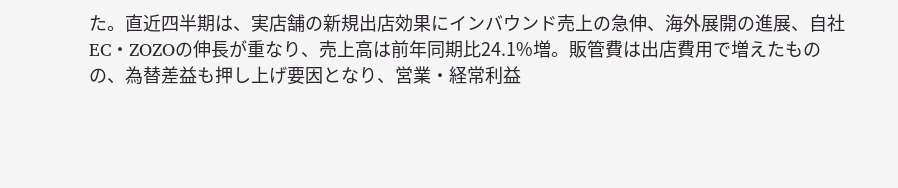た。直近四半期は、実店舗の新規出店効果にインバウンド売上の急伸、海外展開の進展、自社EC・ZOZOの伸長が重なり、売上高は前年同期比24.1%増。販管費は出店費用で増えたものの、為替差益も押し上げ要因となり、営業・経常利益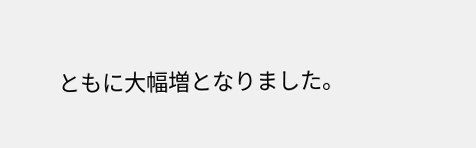ともに大幅増となりました。